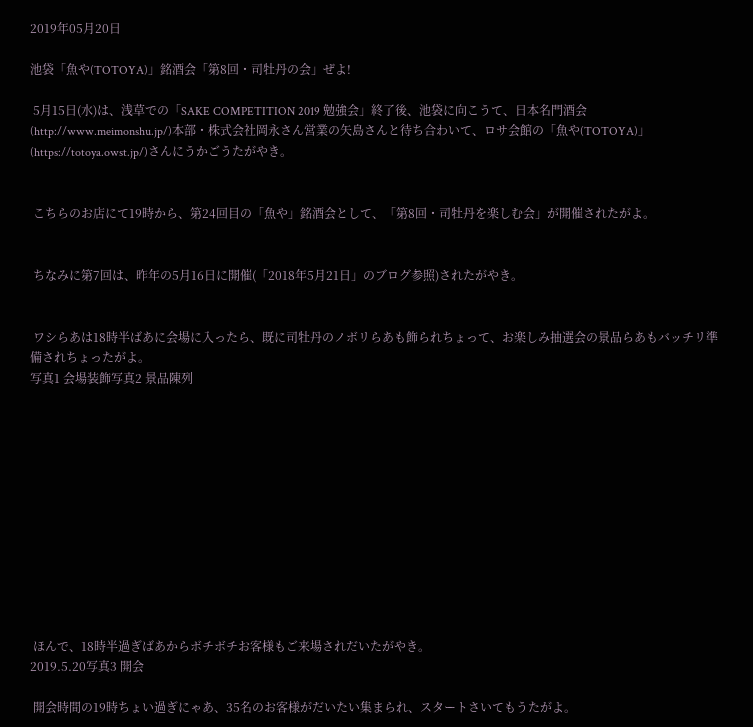2019年05月20日

池袋「魚や(TOTOYA)」銘酒会「第8回・司牡丹の会」ぜよ!

 5月15日(水)は、浅草での「SAKE COMPETITION 2019 勉強会」終了後、池袋に向こうて、日本名門酒会(http://www.meimonshu.jp/)本部・株式会社岡永さん営業の矢島さんと待ち合わいて、ロサ会館の「魚や(TOTOYA)」(https://totoya.owst.jp/)さんにうかごうたがやき。


 こちらのお店にて19時から、第24回目の「魚や」銘酒会として、「第8回・司牡丹を楽しむ会」が開催されたがよ。


 ちなみに第7回は、昨年の5月16日に開催(「2018年5月21日」のブログ参照)されたがやき。


 ワシらあは18時半ばあに会場に入ったら、既に司牡丹のノボリらあも飾られちょって、お楽しみ抽選会の景品らあもバッチリ準備されちょったがよ。
写真1 会場装飾写真2 景品陳列












 ほんで、18時半過ぎばあからボチボチお客様もご来場されだいたがやき。
2019.5.20写真3 開会

 開会時間の19時ちょい過ぎにゃあ、35名のお客様がだいたい集まられ、スタートさいてもうたがよ。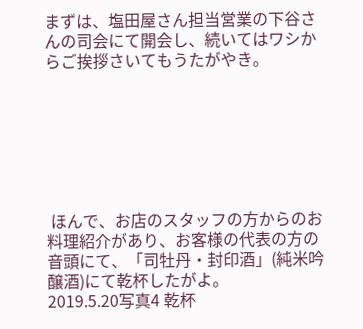まずは、塩田屋さん担当営業の下谷さんの司会にて開会し、続いてはワシからご挨拶さいてもうたがやき。







 ほんで、お店のスタッフの方からのお料理紹介があり、お客様の代表の方の音頭にて、「司牡丹・封印酒」(純米吟醸酒)にて乾杯したがよ。
2019.5.20写真4 乾杯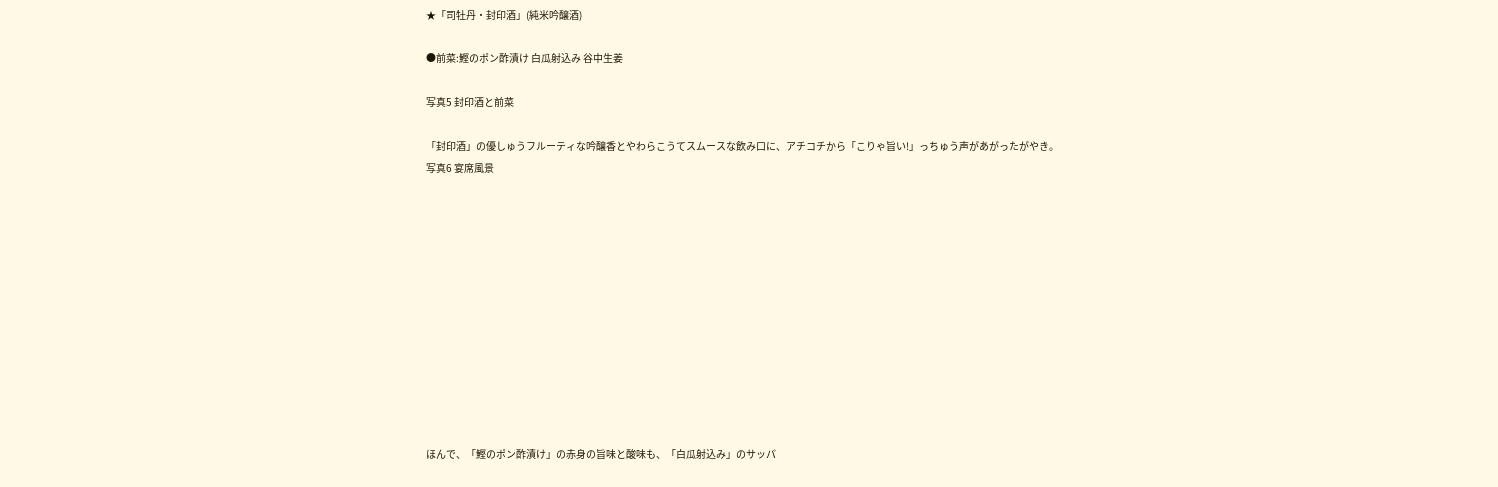★「司牡丹・封印酒」(純米吟醸酒)

●前菜:鰹のポン酢漬け 白瓜射込み 谷中生姜

写真5 封印酒と前菜

「封印酒」の優しゅうフルーティな吟醸香とやわらこうてスムースな飲み口に、アチコチから「こりゃ旨い!」っちゅう声があがったがやき。
写真6 宴席風景












ほんで、「鰹のポン酢漬け」の赤身の旨味と酸味も、「白瓜射込み」のサッパ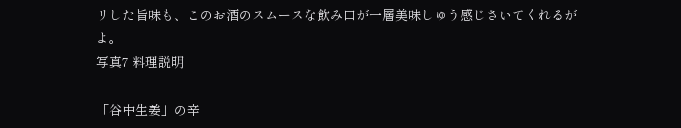リした旨味も、このお酒のスムースな飲み口が一層美味しゅう感じさいてくれるがよ。
写真7 料理説明

「谷中生姜」の辛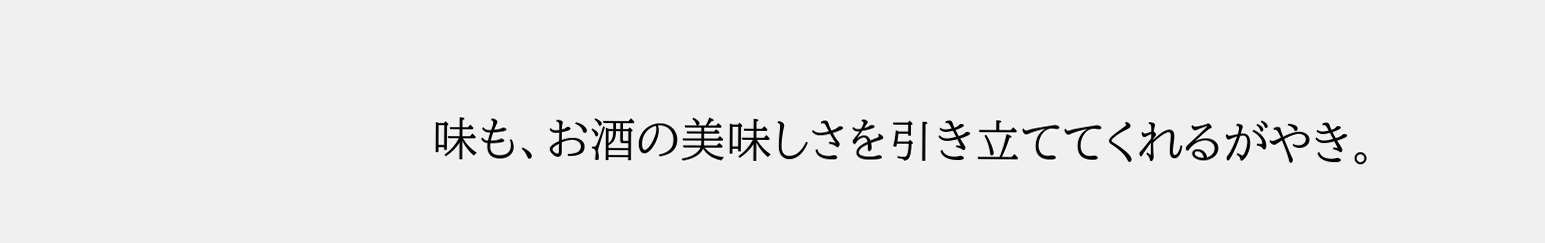味も、お酒の美味しさを引き立ててくれるがやき。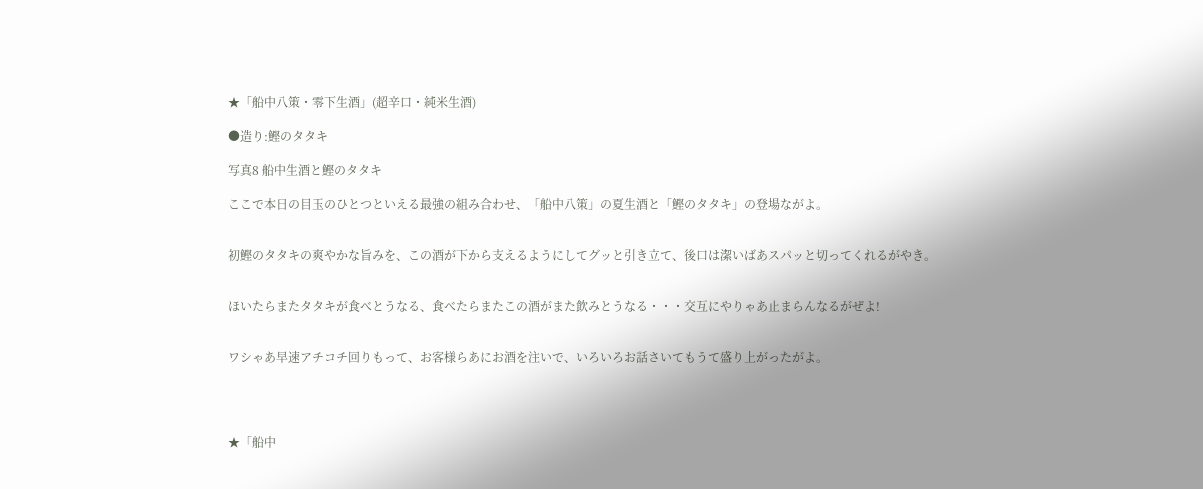★「船中八策・零下生酒」(超辛口・純米生酒)

●造り:鰹のタタキ

写真8 船中生酒と鰹のタタキ

ここで本日の目玉のひとつといえる最強の組み合わせ、「船中八策」の夏生酒と「鰹のタタキ」の登場ながよ。


初鰹のタタキの爽やかな旨みを、この酒が下から支えるようにしてグッと引き立て、後口は潔いばあスパッと切ってくれるがやき。


ほいたらまたタタキが食べとうなる、食べたらまたこの酒がまた飲みとうなる・・・交互にやりゃあ止まらんなるがぜよ!


ワシゃあ早速アチコチ回りもって、お客様らあにお酒を注いで、いろいろお話さいてもうて盛り上がったがよ。




★「船中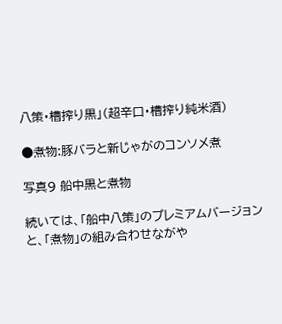八策・槽搾り黒」(超辛口・槽搾り純米酒)

●煮物:豚バラと新じゃがのコンソメ煮

写真9 船中黒と煮物

続いては、「船中八策」のプレミアムバージョンと、「煮物」の組み合わせながや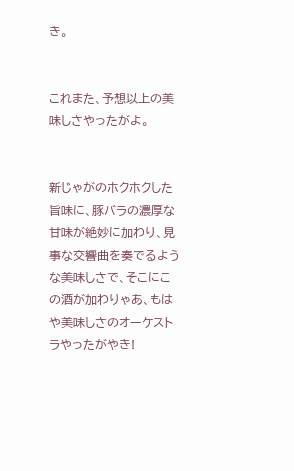き。


これまた、予想以上の美味しさやったがよ。


新じゃがのホクホクした旨味に、豚バラの濃厚な甘味が絶妙に加わり、見事な交響曲を奏でるような美味しさで、そこにこの酒が加わりゃあ、もはや美味しさのオーケストラやったがやき!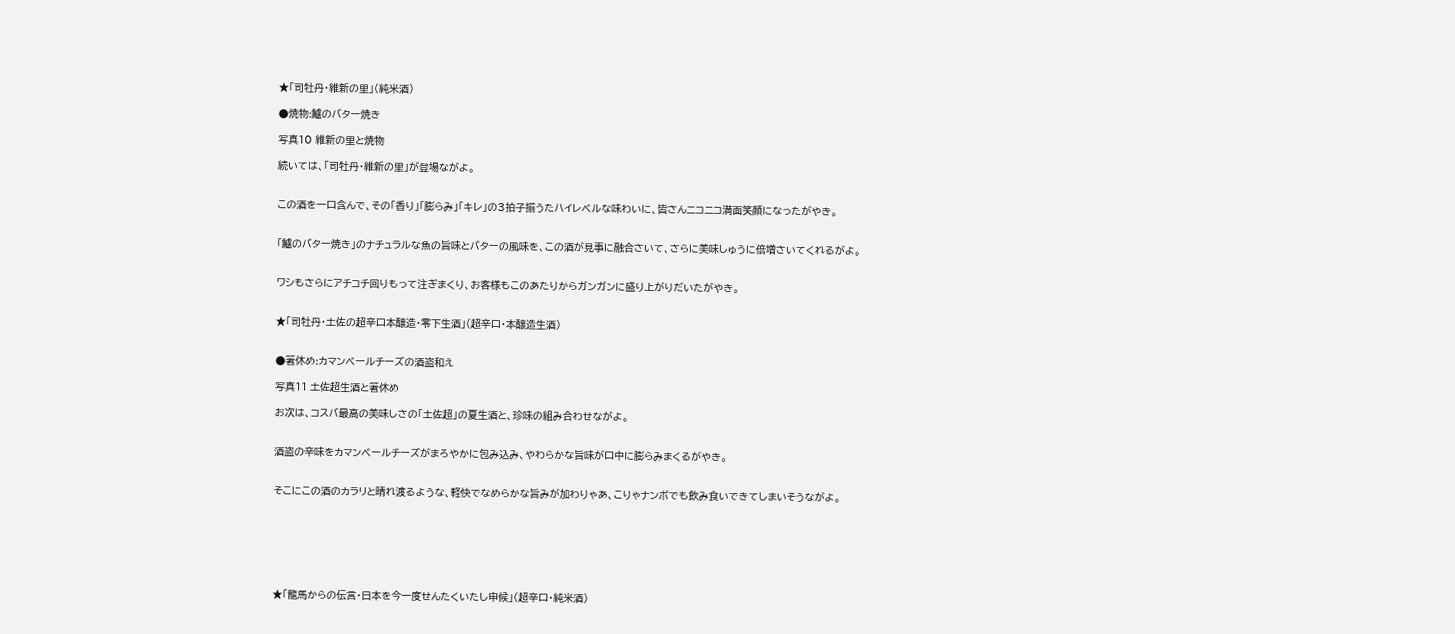★「司牡丹・維新の里」(純米酒)

●焼物:鱸のバター焼き

写真10 維新の里と焼物

続いては、「司牡丹・維新の里」が登場ながよ。


この酒を一口含んで、その「香り」「膨らみ」「キレ」の3拍子揃うたハイレベルな味わいに、皆さんニコニコ満面笑顔になったがやき。


「鱸のバター焼き」のナチュラルな魚の旨味とバターの風味を、この酒が見事に融合さいて、さらに美味しゅうに倍増さいてくれるがよ。


ワシもさらにアチコチ回りもって注ぎまくり、お客様もこのあたりからガンガンに盛り上がりだいたがやき。


★「司牡丹・土佐の超辛口本醸造・零下生酒」(超辛口・本醸造生酒)


●箸休め:カマンベールチーズの酒盗和え

写真11 土佐超生酒と箸休め

お次は、コスバ最高の美味しさの「土佐超」の夏生酒と、珍味の組み合わせながよ。


酒盗の辛味をカマンベールチーズがまろやかに包み込み、やわらかな旨味が口中に膨らみまくるがやき。


そこにこの酒のカラリと晴れ渡るような、軽快でなめらかな旨みが加わりゃあ、こりゃナンボでも飲み食いできてしまいそうながよ。







★「龍馬からの伝言・日本を今一度せんたくいたし申候」(超辛口・純米酒)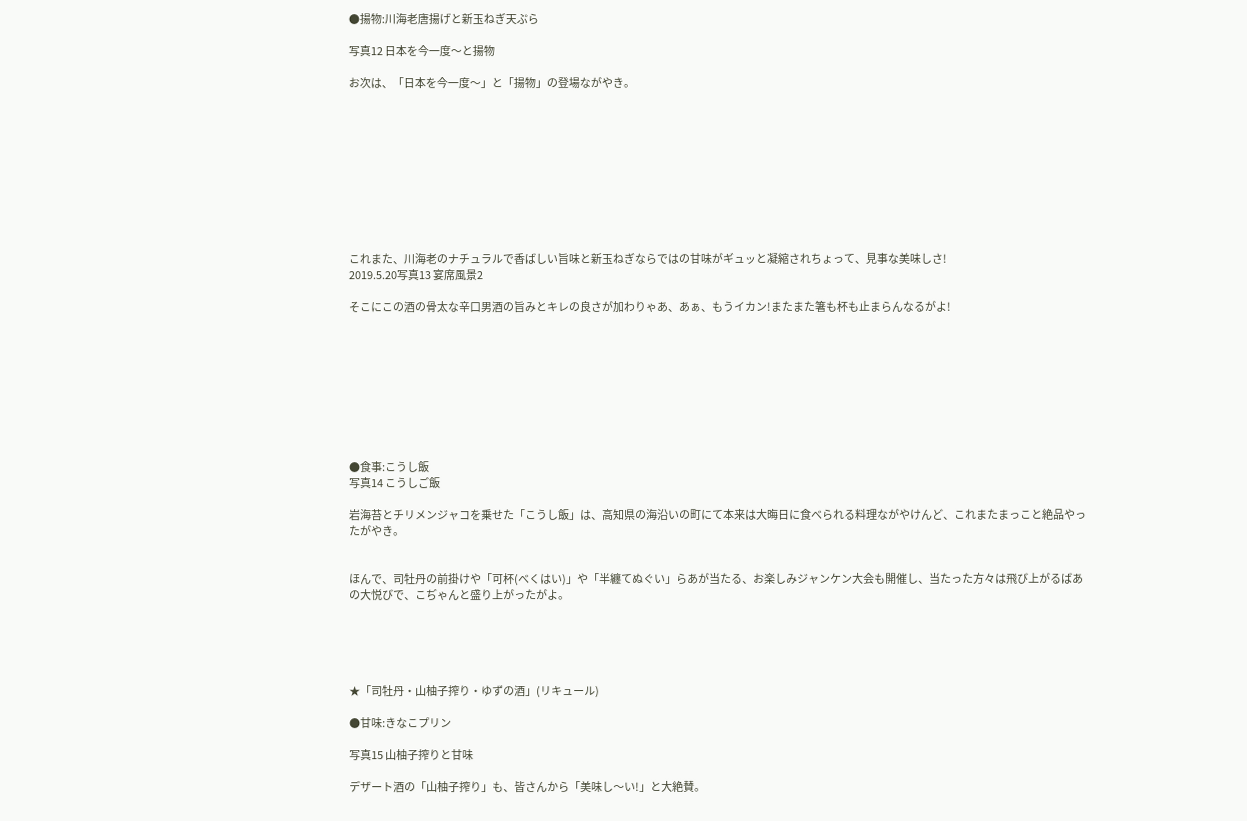●揚物:川海老唐揚げと新玉ねぎ天ぷら

写真12 日本を今一度〜と揚物

お次は、「日本を今一度〜」と「揚物」の登場ながやき。










これまた、川海老のナチュラルで香ばしい旨味と新玉ねぎならではの甘味がギュッと凝縮されちょって、見事な美味しさ!
2019.5.20写真13 宴席風景2

そこにこの酒の骨太な辛口男酒の旨みとキレの良さが加わりゃあ、あぁ、もうイカン!またまた箸も杯も止まらんなるがよ!









●食事:こうし飯
写真14 こうしご飯

岩海苔とチリメンジャコを乗せた「こうし飯」は、高知県の海沿いの町にて本来は大晦日に食べられる料理ながやけんど、これまたまっこと絶品やったがやき。


ほんで、司牡丹の前掛けや「可杯(べくはい)」や「半纏てぬぐい」らあが当たる、お楽しみジャンケン大会も開催し、当たった方々は飛び上がるばあの大悦びで、こぢゃんと盛り上がったがよ。





★「司牡丹・山柚子搾り・ゆずの酒」(リキュール)

●甘味:きなこプリン

写真15 山柚子搾りと甘味

デザート酒の「山柚子搾り」も、皆さんから「美味し〜い!」と大絶賛。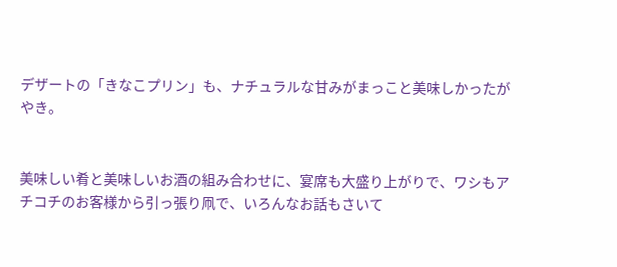デザートの「きなこプリン」も、ナチュラルな甘みがまっこと美味しかったがやき。


美味しい肴と美味しいお酒の組み合わせに、宴席も大盛り上がりで、ワシもアチコチのお客様から引っ張り凧で、いろんなお話もさいて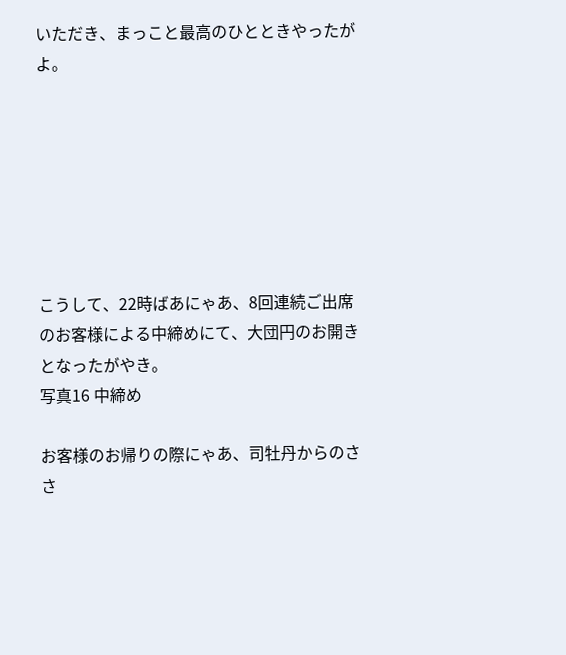いただき、まっこと最高のひとときやったがよ。







こうして、22時ばあにゃあ、8回連続ご出席のお客様による中締めにて、大団円のお開きとなったがやき。
写真16 中締め

お客様のお帰りの際にゃあ、司牡丹からのささ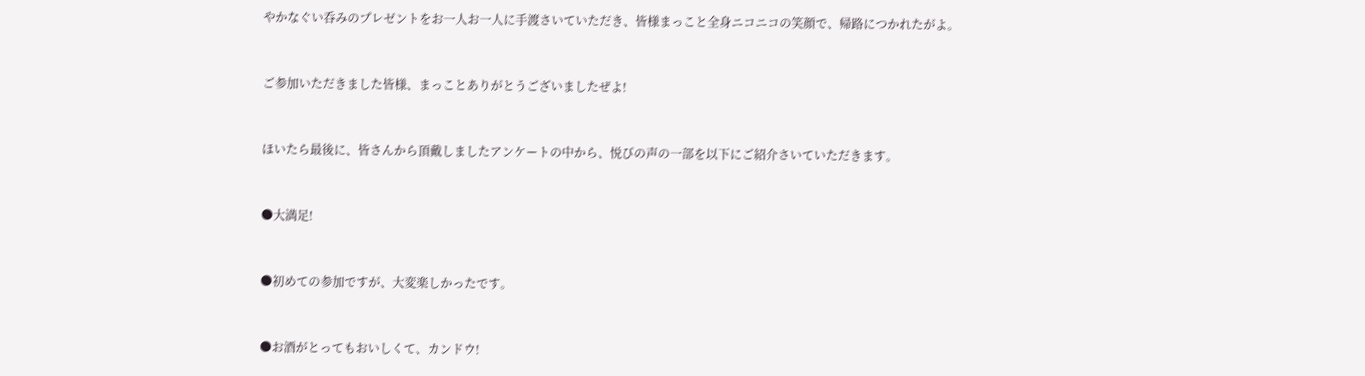やかなぐい呑みのプレゼントをお一人お一人に手渡さいていただき、皆様まっこと全身ニコニコの笑顔で、帰路につかれたがよ。


ご参加いただきました皆様、まっことありがとうございましたぜよ!


ほいたら最後に、皆さんから頂戴しましたアンケートの中から、悦びの声の一部を以下にご紹介さいていただきます。


●大満足!


●初めての参加ですが、大変楽しかったです。


●お酒がとってもおいしくて、カンドウ!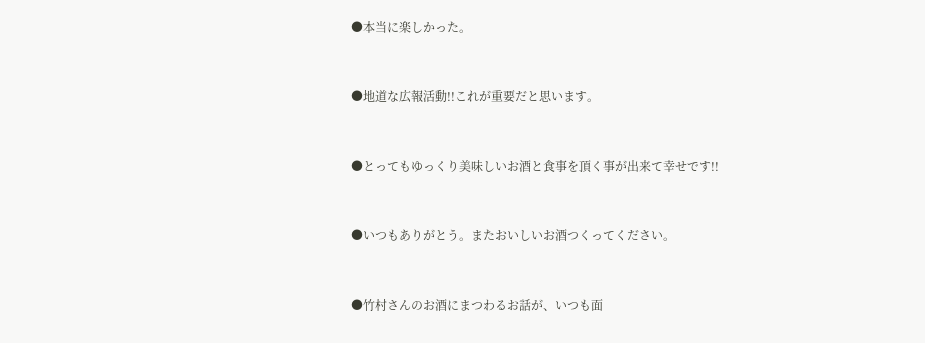●本当に楽しかった。


●地道な広報活動!!これが重要だと思います。


●とってもゆっくり美味しいお酒と食事を頂く事が出来て幸せです!!


●いつもありがとう。またおいしいお酒つくってください。


●竹村さんのお酒にまつわるお話が、いつも面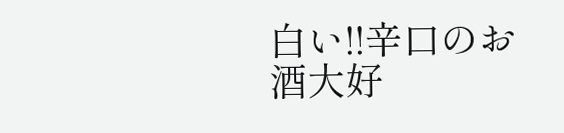白い!!辛口のお酒大好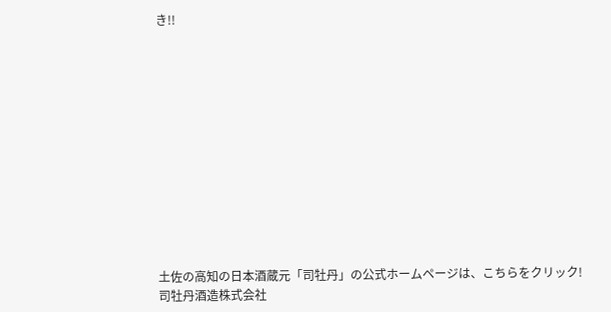き!!













土佐の高知の日本酒蔵元「司牡丹」の公式ホームページは、こちらをクリック!
司牡丹酒造株式会社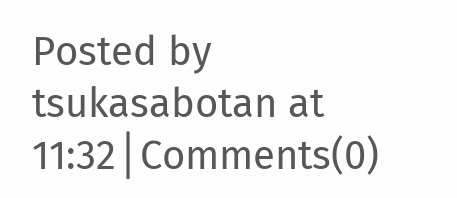Posted by tsukasabotan at 11:32│Comments(0)